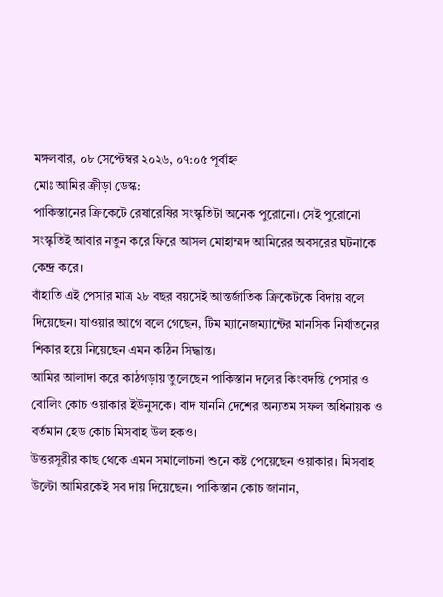মঙ্গলবার, ০৮ সেপ্টেম্বর ২০২৬, ০৭:০৫ পূর্বাহ্ন
মোঃ আমির ক্রীড়া ডেস্ক:
পাকিস্তানের ক্রিকেটে রেষারেষির সংস্কৃতিটা অনেক পুরোনো। সেই পুরোনো সংস্কৃতিই আবার নতুন করে ফিরে আসল মোহাম্মদ আমিরের অবসরের ঘটনাকে কেন্দ্র করে।
বাঁহাতি এই পেসার মাত্র ২৮ বছর বয়সেই আন্তর্জাতিক ক্রিকেটকে বিদায় বলে দিয়েছেন। যাওয়ার আগে বলে গেছেন, টিম ম্যানেজম্যান্টের মানসিক নির্যাতনের শিকার হয়ে নিয়েছেন এমন কঠিন সিদ্ধান্ত।
আমির আলাদা করে কাঠগড়ায় তুলেছেন পাকিস্তান দলের কিংবদন্তি পেসার ও বোলিং কোচ ওয়াকার ইউনুসকে। বাদ যাননি দেশের অন্যতম সফল অধিনায়ক ও বর্তমান হেড কোচ মিসবাহ উল হকও।
উত্তরসূরীর কাছ থেকে এমন সমালোচনা শুনে কষ্ট পেয়েছেন ওয়াকার। মিসবাহ উল্টো আমিরকেই সব দায় দিয়েছেন। পাকিস্তান কোচ জানান,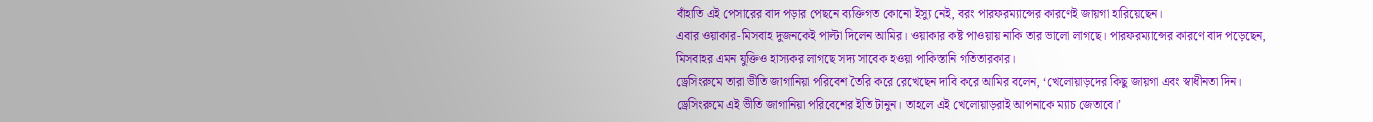বাঁহাতি এই পেসারের বাদ পড়ার পেছনে ব্যক্তিগত কোনো ইস্যু নেই, বরং পারফরম্যান্সের কারণেই জায়গা হারিয়েছেন।
এবার ওয়াকার-মিসবাহ দুজনকেই পাল্টা দিলেন আমির। ওয়াকার কষ্ট পাওয়ায় নাকি তার ভালো লাগছে। পারফরম্যান্সের কারণে বাদ পড়েছেন, মিসবাহর এমন যুক্তিও হাস্যকর লাগছে সদ্য সাবেক হওয়া পাকিস্তানি গতিতারকার।
ড্রেসিংরুমে তারা ভীতি জাগানিয়া পরিবেশ তৈরি করে রেখেছেন দাবি করে আমির বলেন, ‘খেলোয়াড়দের কিছু জায়গা এবং স্বাধীনতা দিন। ড্রেসিংরুমে এই ভীতি জাগানিয়া পরিবেশের ইতি টানুন। তাহলে এই খেলোয়াড়রাই আপনাকে ম্যাচ জেতাবে।’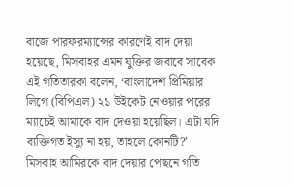বাজে পারফরম্যান্সের কারণেই বাদ দেয়া হয়েছে, মিসবাহর এমন যুক্তির জবাবে সাবেক এই গতিতারকা বলেন, ‘বাংলাদেশ প্রিমিয়ার লিগে (বিপিএল) ২১ উইকেট নেওয়ার পরের ম্যাচেই আমাকে বাদ দেওয়া হয়েছিল। এটা যদি ব্যক্তিগত ইস্যু না হয়, তাহলে কোনটি?’
মিসবাহ আমিরকে বাদ দেয়ার পেছনে গতি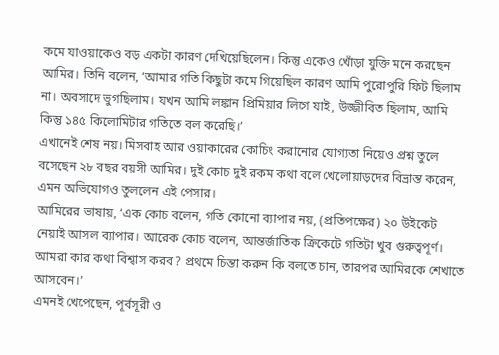কমে যাওয়াকেও বড় একটা কারণ দেখিয়েছিলেন। কিন্তু একেও খোঁড়া যুক্তি মনে করছেন আমির। তিনি বলেন, ‘আমার গতি কিছুটা কমে গিয়েছিল কারণ আমি পুরোপুরি ফিট ছিলাম না। অবসাদে ভুগছিলাম। যখন আমি লঙ্কান প্রিমিয়ার লিগে যাই, উজ্জীবিত ছিলাম, আমি কিন্তু ১৪৫ কিলোমিটার গতিতে বল করেছি।’
এখানেই শেষ নয়। মিসবাহ আর ওয়াকারের কোচিং করানোর যোগ্যতা নিয়েও প্রশ্ন তুলে বসেছেন ২৮ বছর বয়সী আমির। দুই কোচ দুই রকম কথা বলে খেলোয়াড়দের বিভ্রান্ত করেন, এমন অভিযোগও তুললেন এই পেসার।
আমিরের ভাষায়, ‘এক কোচ বলেন, গতি কোনো ব্যাপার নয়, (প্রতিপক্ষের) ২০ উইকেট নেয়াই আসল ব্যাপার। আরেক কোচ বলেন, আন্তর্জাতিক ক্রিকেটে গতিটা খুব গুরুত্বপূর্ণ। আমরা কার কথা বিশ্বাস করব? প্রথমে চিন্তা করুন কি বলতে চান, তারপর আমিরকে শেখাতে আসবেন।’
এমনই খেপেছেন, পূর্বসূরী ও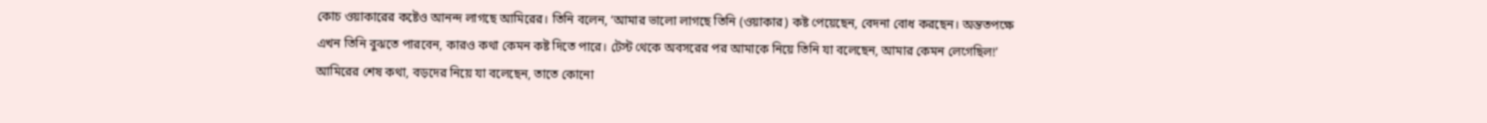কোচ ওয়াকারের কষ্টেও আনন্দ লাগছে আমিরের। তিনি বলেন, ‘আমার ভালো লাগছে তিনি (ওয়াকার) কষ্ট পেয়েছেন, বেদনা বোধ করছেন। অন্ততপক্ষে এখন তিনি বুঝতে পারবেন, কারও কথা কেমন কষ্ট দিতে পারে। টেস্ট থেকে অবসরের পর আমাকে নিয়ে তিনি যা বলেছেন, আমার কেমন লেগেছিল!’
আমিরের শেষ কথা, বড়দের নিয়ে যা বলেছেন, তাতে কোনো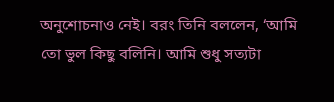অনুশোচনাও নেই। বরং তিনি বললেন, ‘আমি তো ভুল কিছু বলিনি। আমি শুধু সত্যটা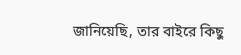জানিয়েছি, তার বাইরে কিছু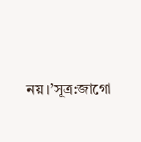নয়।’সূত্র:জাগো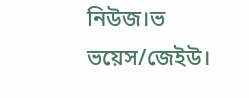নিউজ।ভ
ভয়েস/জেইউ।